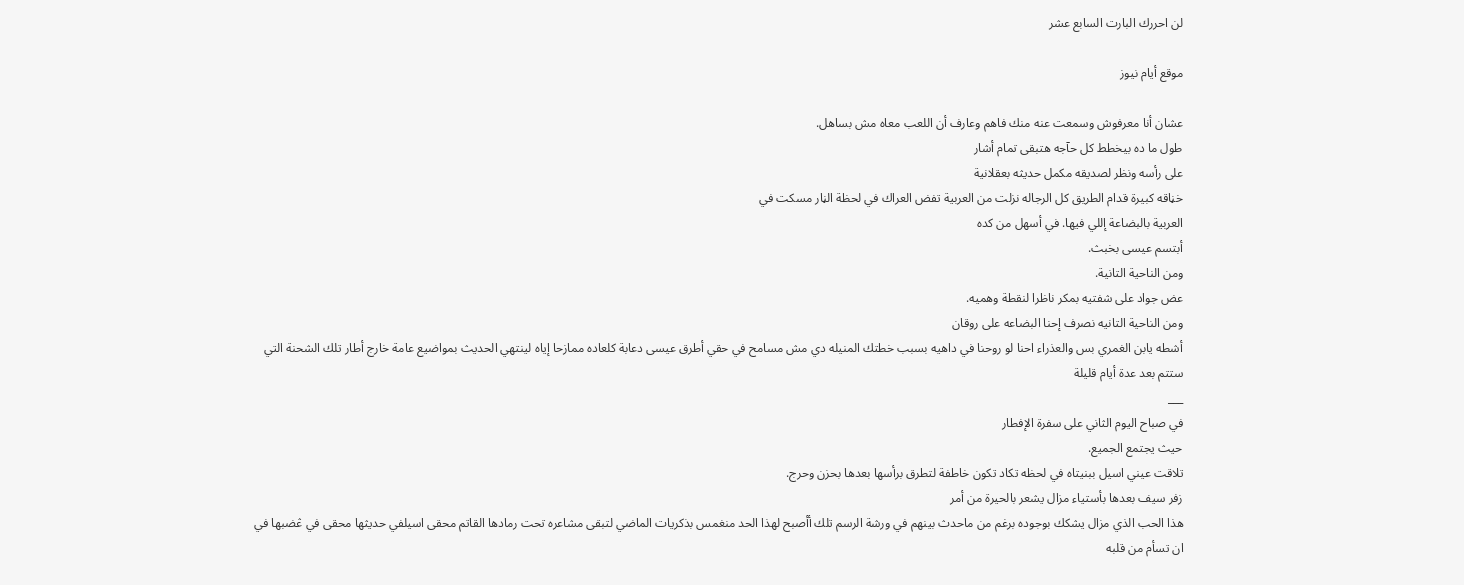لن احررك البارت السابع عشر

موقع أيام نيوز

عشان أنا معرفوش وسمعت عنه منك فاهم وعارف أن اللعب معاه مش بساهل.
طول ما ده بيخطط كل حآجه هتبقى تمام أشار
على رأسه ونظر لصديقه مكمل حديثه بعقلانية
خڼاقه كبيرة قدام الطريق كل الرجاله نزلت من العربية تفض العراك في لحظة الڼار مسكت في
العربية بالبضاعة إللي فيها. في أسهل من كده
أبتسم عيسى بخبث.
ومن الناحية التانية.
عض جواد على شفتيه بمكر ناظرا لنقطة وهميه.
ومن الناحية التانيه نصرف إحنا البضاعه على روقان
أشطه يابن الغمري بس والعذراء احنا لو روحنا في داهيه بسبب خطتك المنيله دي مش مسامح في حقي أطرق عيسى دعابة كلعاده ممازحا إياه لينتهي الحديث بمواضيع عامة خارج أطار تلك الشحنة التي ستتم بعد عدة أيام قليلة
___
في صباح اليوم الثاني على سفرة الإفطار
حيث يجتمع الجميع.
تلاقت عيني اسيل ببنيتاه في لحظه تكاد تكون خاطفة لتطرق برأسها بعدها بحزن وحرج.
زفر سيف بعدها بأستياء مزال يشعر بالحيرة من أمر
هذا الحب الذي مزال يشكك بوجوده برغم من ماحدث بينهم في ورشة الرسم تلك أأصبح لهذا الحد منغمس بذكريات الماضي لتبقى مشاعره تحت رمادها القاتم محقى اسيلفي حديثها محقى في ڠضبها في ان تسأم من قلبه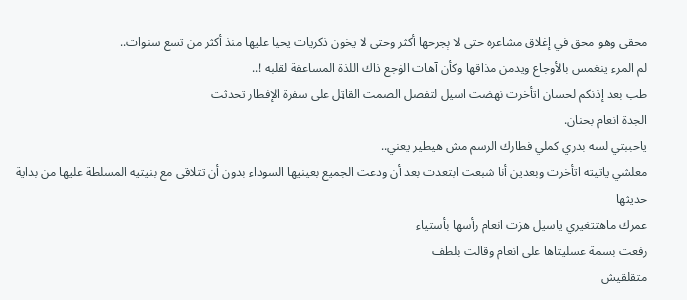محقى وهو محق في إغلاق مشاعره حتى لا ېجرحها أكثر وحتى لا يخون ذكريات يحيا عليها منذ أكثر من تسع سنوات..
لم المرء ينغمس بالأوجاع ويدمن مذاقها وكأن آهات الۏجع ذاك اللذة المساعفة لقلبه !..
طب بعد إذنكم لحسان اتأخرت نهضت اسيل لتفصل الصمت القاټل على سفرة الإفطار تحدثت
الجدة انعام بحنان.
ياحببتي لسه بدري كملي فطارك الرسم مش هيطير يعني..
معلشي ياتيته اتأخرت وبعدين أنا شبعت ابتعدت بعد أن ودعت الجميع بعينيها السوداء بدون أن تتلاقى مع بنيتيه المسلطة عليها من بداية حديثها
عمرك ماهتتغيري ياسيل هزت انعام رأسها بأستياء
رفعت بسمة عسليتاها على انعام وقالت بلطف
متقلقيش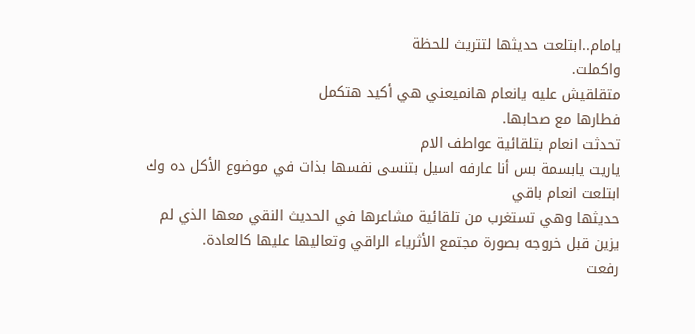يامام..ابتلعت حديثها لتتريث للحظة
واكملت.
متقلقيش عليه يانعام هانميعني هي أكيد هتكمل
فطارها مع صحابها.
تحدثت انعام بتلقائية عواطف الام
ياريت يابسمة بس أنا عارفه اسيل بتنسى نفسها بذات في موضوع الأكل ده وك ابتلعت انعام باقي
حديثها وهي تستغرب من تلقائية مشاعرها في الحديث النقي معها الذي لم يزين قبل خروجه بصورة مجتمع الأثرياء الراقي وتعاليها عليها كالعادة.
رفعت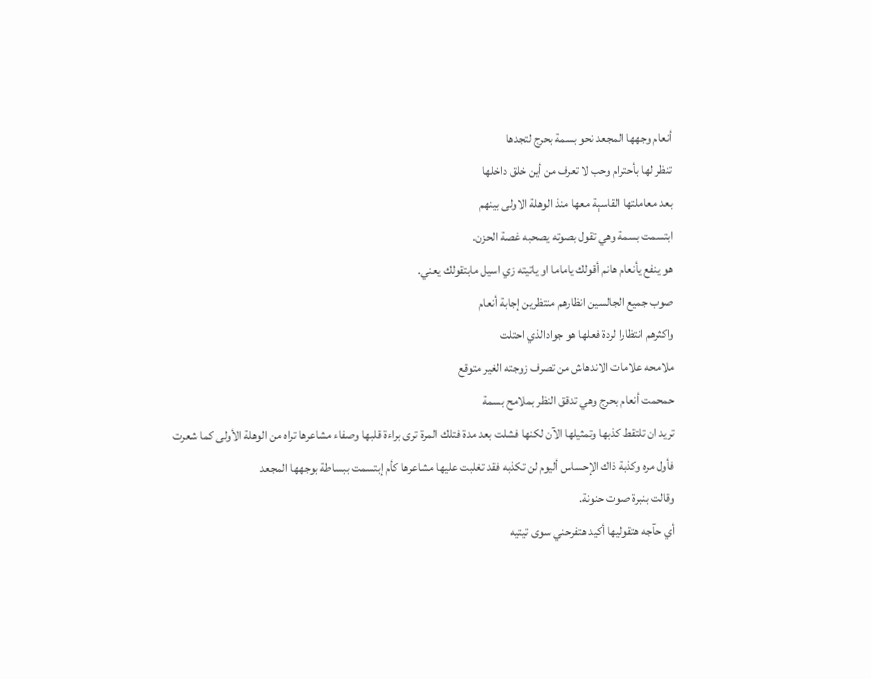أنعام وجهها المجعد نحو بسمة بحرج لتجدها
تنظر لها بأحترام وحب لا تعرف من أين خلق داخلها
بعد معاملتها القاسېة معها منذ الوهلة الاولى بينهم
ابتسمت بسمة وهي تقول بصوته يصحبه غصة الحزن.
هو ينفع يأنعام هانم أقولك ياماما او ياتيته زي اسيل مابتقولك يعني.
صوب جميع الجالسين انظارهم منتظرين إجابة أنعام
واكثرهم انتظارا لردة فعلها هو جوادالذي احتلت
ملامحه علامات الاندهاش من تصرف زوجته الغير متوقع
حمحمت أنعام بحرج وهي تدقق النظر بملامح بسمة
تريد ان تلتقط كذبها وتمثيلها الآن لكنها فشلت بعد مدة فتلك المرة ترى براءة قلبها وصفاء مشاعرها تراه من الوهلة الأولى كما شعرت فأول مره وكذبة ذاك الإحساس أليوم لن تكذبه فقد تغلبت عليها مشاعرها كأم إبتسمت ببساطة بوجهها المجعد
وقالت بنبرة صوت حنونة.
أي حآجه هتقوليها أكيد هتفرحني سوى تيتيه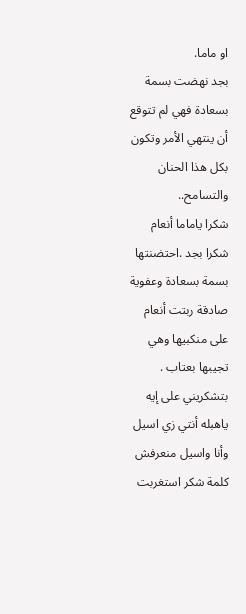او ماما.
بجد نهضت بسمة بسعادة فهي لم تتوقع أن ينتهي الأمر وتكون بكل هذا الحنان والتسامح..
شكرا ياماما أنعام شكرا بجد .احتضنتها بسمة بسعادة وعفوية صادقة ربتت أنعام على منكبيها وهي تجيبها بعتاب .
بتشكريني على إيه ياهبله أنتي زي اسيل وأنا واسيل منعرفش كلمة شكر استغربت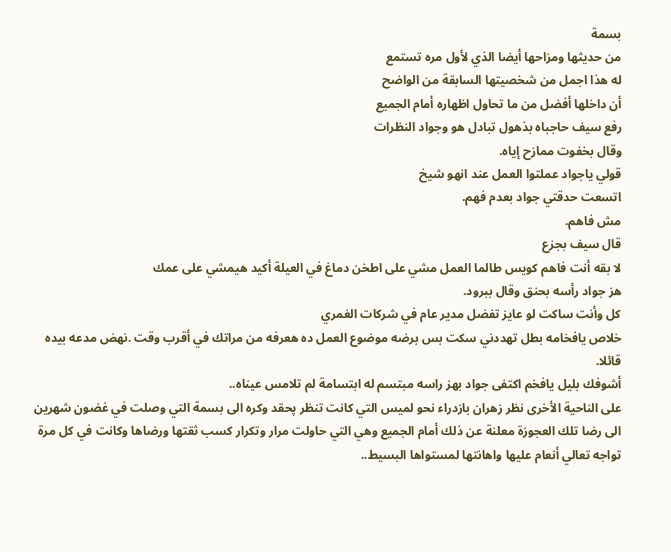بسمة
من حديثها ومزاحها أيضا الذي لأول مره تستمع
له هذا اجمل من شخصيتها السابقة من الواضح
أن داخلها أفضل من ما تحاول اظهاره أمام الجميع
رفع سيف حاجباه بذهول تبادل هو وجواد النظرات
وقال بخفوت ممازح إياه.
قولي ياجواد عملتوا العمل عند انهو شيخ
اتسعت حدقتي جواد بعدم فهم.
مش فاهم.
قال سيف بجزع
لا بقه أنت فاهم كويس طالما العمل مشي على اطخن دماغ في العيلة أكيد هيمشي على عمك
هز جواد رأسه بحنق وقال ببرود.
كل وأنت ساكت لو عايز تفضل مدير عام في شركات الغمري
خلاص يافخامه بطل تهددني سكت بس برضه موضوع العمل ده هعرفه من مراتك في أقرب وقت .نهض مدعه بيده قائلا.
أشوفك بليل يافخم اكتفى جواد بهز راسه مبتسم له ابتسامة لم تلامس عيناه..
على الناحية الأخرى نظر زهران بازدراء نحو لميس التي كانت تنظر پحقد وكره الى بسمة التي وصلت في غضون شهرين الى رضا تلك العجوزة معلنة عن ذلك أمام الجميع وهي التي حاولت مرار وتكرار كسب ثقتها ورضاها وكانت في كل مرة تواجه تعالي أنعام عليها واهانتها لمستواها البسيط..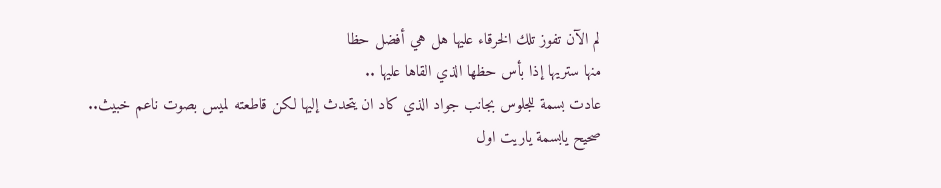لم الآن تفوز تلك الخرقاء عليها هل هي أفضل حظا
منها ستريها إذا بأس حظها الذي القاها عليها ..
عادت بسمة للجلوس بجانب جواد الذي كاد ان يتحدث إليها لكن قاطعته لميس بصوت ناعم خبيث..
صحيح يابسمة ياريت اول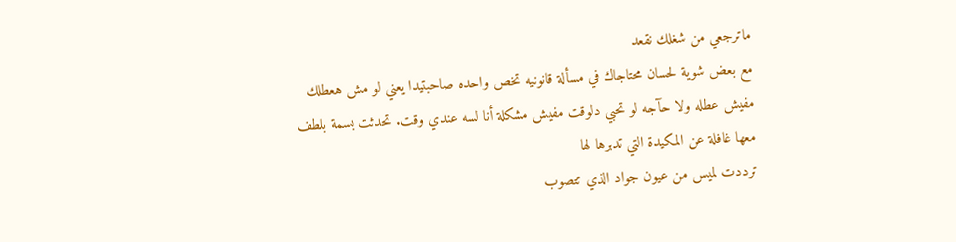ماترجعي من شغلك نقعد
مع بعض شوية لحسان محتاجاك في مسألة قانونيه تخص واحده صاحبتيدا يعني لو مش هعطلك
مفيش عطله ولا حآجه لو تحبي دلوقت مفيش مشكلة أنا لسه عندي وقت. تحدثت بسمة بلطف
معها غافلة عن المکيدة التي تدبرها لها
ترددت لميس من عيون جواد الذي تتصوب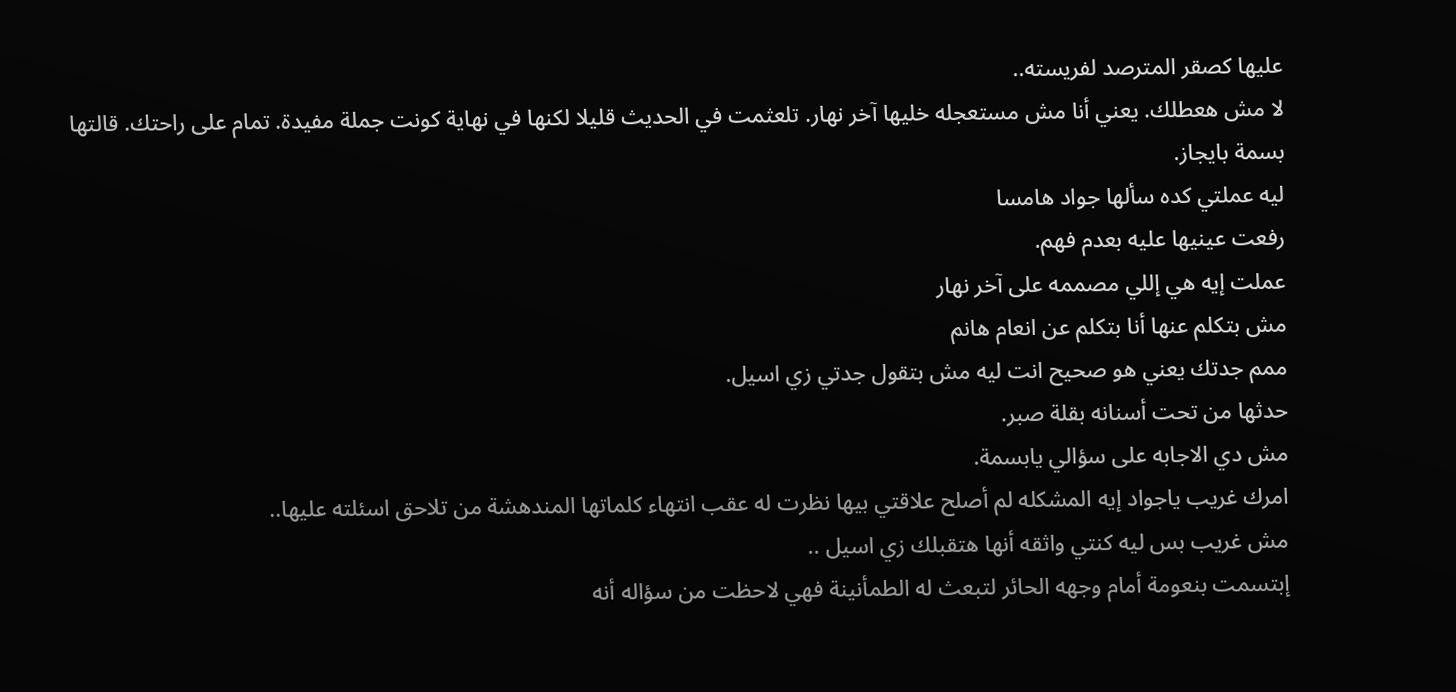عليها كصقر المترصد لفريسته..
لا مش هعطلك. يعني أنا مش مستعجله خليها آخر نهار. تلعثمت في الحديث قليلا لكنها في نهاية كونت جملة مفيدة. تمام على راحتك. قالتها
بسمة بايجاز.
ليه عملتي كده سألها جواد هامسا
رفعت عينيها عليه بعدم فهم.
عملت إيه هي إللي مصممه على آخر نهار
مش بتكلم عنها أنا بتكلم عن انعام هانم
ممم جدتك يعني هو صحيح انت ليه مش بتقول جدتي زي اسيل.
حدثها من تحت أسنانه بقلة صبر.
مش دي الاجابه على سؤالي يابسمة.
امرك غريب ياجواد إيه المشكله لم أصلح علاقتي بيها نظرت له عقب انتهاء كلماتها المندهشة من تلاحق اسئلته عليها..
مش غريب بس ليه كنتي واثقه أنها هتقبلك زي اسيل ..
إبتسمت بنعومة أمام وجهه الحائر لتبعث له الطمأنينة فهي لاحظت من سؤاله أنه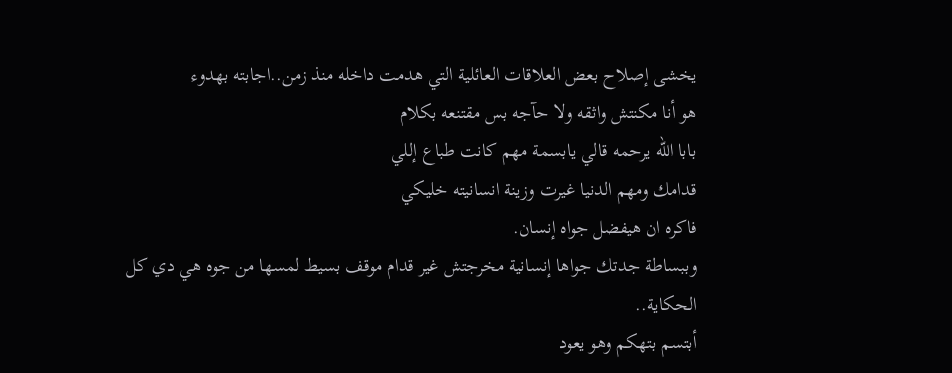يخشى إصلاح بعض العلاقات العائلية التي هدمت داخله منذ زمن..اجابته بهدوء
هو أنا مكنتش واثقه ولا حآجه بس مقتنعه بكلام
بابا الله يرحمه قالي يابسمة مهم كانت طباع إللي
قدامك ومهم الدنيا غيرت وزينة انسانيته خليكي
فاكره ان هيفضل جواه إنسان.
وببساطة جدتك جواها إنسانية مخرجتش غير قدام موقف بسيط لمسها من جوه هي دي كل الحكاية..
أبتسم بتهكم وهو يعود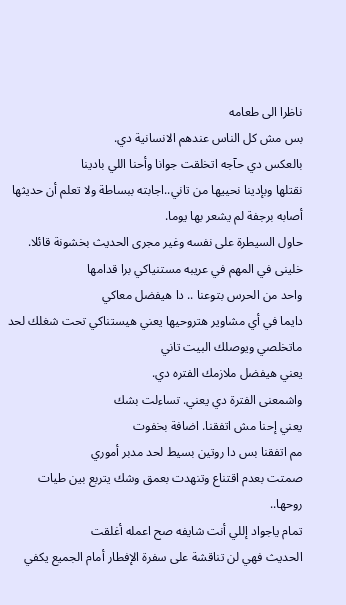ناظرا الى طعامه
بس مش كل الناس عندهم الانسانية دي.
بالعكس دي حآجه اتخلقت جوانا وأحنا اللي بادينا
نقتلها وبإدينا نحييها من تاني..اجابته ببساطة ولا تعلم أن حديثها أصابه برجفة لم يشعر بها يوما.
حاول السيطرة على نفسه وغير مجرى الحديث بخشونة قائلا.
خلينى في المهم في عريبه مستنياكي برا قدامها
واحد من الحرس بتوعنا .. دا هيفضل معاكي
دايما في أي مشاوير هتروحيها يعني هيستناكي تحت شغلك لحد ماتخلصي ويوصلك البيت تاني
يعني هيفضل ملازمك الفتره دي.
واشمعنى الفترة دي يعني. تساءلت بشك
يعني إحنا مش اتفقنا. اضافة بخفوت
مم اتفقنا بس دا روتين بسيط لحد مدبر أموري
صمتت بعدم اقتناع وتنهدت بعمق وشك يتربع بين طيات روحها..
تمام ياجواد إللي أنت شايفه صح اعمله أغلقت
الحديث فهي لن تناقشة على سفرة الإفطار أمام الجميع يكفي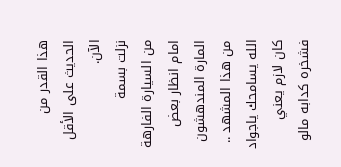هذا القدر من الحديث على الأقل الآن.
نزلت بسمة
من السيارة الفارهة امام انظار بعض المارة المندهشون من هذا المشهد ..
الله يسامحك ياجواد كان لازم يعني فشخره كدابه مالو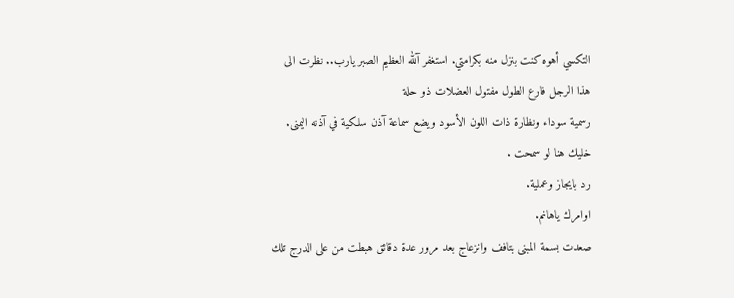التكسي أهوه كنت بنزل منه بكرامتي. استغفر آلله العظيم الصبر يارب.. نظرت الى
هذا الرجل فارع الطول مفتول العضلات ذو حلة
رسمية سوداء ونظارة ذات اللون الأسود ويضع سماعة آذن سلكية في آذنه اليمنى.
خليك هنا لو سمحت .
رد بايجاز وعملية.
اوامرك ياهانم.
صعدت بسمة المبنى بتافف وانزعاج بعد مرور عدة دقائق هبطت من على الدرج تلك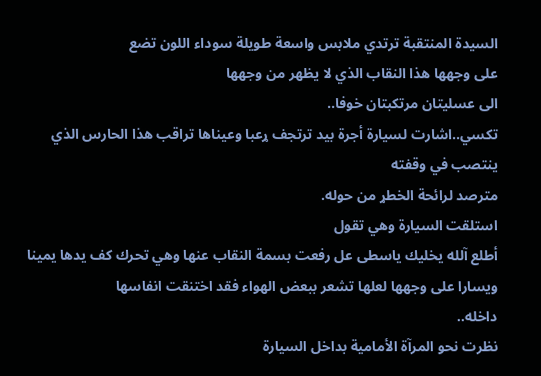السيدة المنتقبة ترتدي ملابس واسعة طويلة سوداء اللون تضع
على وجهها هذا النقاب الذي لا يظهر من وجهها
الى عسليتان مرتكبتان خوفا..
تكسي..اشارت لسيارة أجرة بيد ترتجف ړعبا وعيناها تراقب هذا الحارس الذي ينتصب في وقفته
مترصد لرائحة الخطړ من حوله.
استلقت السيارة وهي تقول
أطلع آلله يخليك ياسطى عل رفعت بسمة النقاب عنها وهي تحرك كف يدها يمينا ويسارا على وجهها لعلها تشعر ببعض الهواء فقد اختنقت انفاسها
داخله..
نظرت نحو المرآة الأمامية بداخل السيارة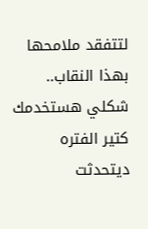لتتفقد ملامحها بهذا النقاب..
شكلي هستخدمك كتير الفتره ديتحدثت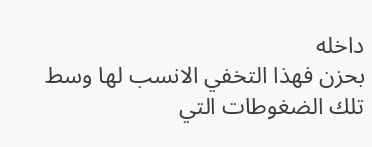داخله
بحزن فهذا التخفي الانسب لها وسط تلك الضغوطات التي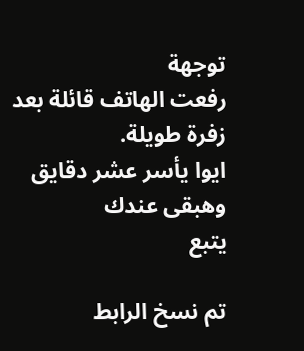توجهة
رفعت الهاتف قائلة بعد زفرة طويلة.
ايوا يأسر عشر دقايق وهبقى عندك
يتبع

تم نسخ الرابط